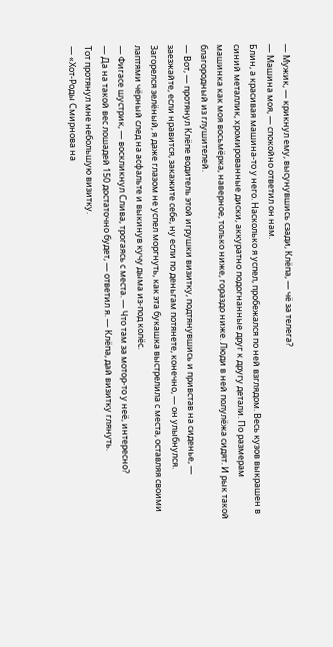— Мужик, — крикнул ему, высунувшись сзади, Клёпа, — чё за телега?
— Машина моя, — спокойно ответил он нам.
Блин, а красивая машина-то у него. Насколько я успел, пробежался по ней взглядом. Весь кузов выкрашен в синий металлик, хромированные диски, аккуратно подогнанные друг к другу детали. По размерам машинка как моя восьмёрка, наверное, только ниже, гораздо ниже. Люди в ней полулёжа сидят. И рык такой благородный из глушителей.
— Вот, — протянул Клёпе водитель этой игрушки визитку, подтянувшись и привстав на сиденье, — заезжайте, если нравится, закажите себе, ну если по деньгам потянете, конечно, — он улыбнулся.
Загорелся зелёный, я даже глазом не успел моргнуть, как эта букашка выстрелила с места, оставляя своими лаптями чёрный след на асфальте и выкинув кучу дыма из-под колёс.
— Фигасе шустрик, — воскликнул Слива, трогаясь с места. — Что там за мотор-то у неё, интересно?
— Да на такой вес лошадей 150 достаточно будет, — ответил я. — Клёпа, дай визитку глянуть.
Тот протянул мне небольшую визитку.
— «Хот-Роды Смирнова на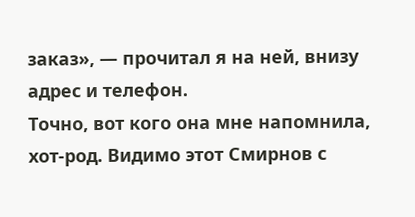заказ», — прочитал я на ней, внизу адрес и телефон.
Точно, вот кого она мне напомнила, хот-род. Видимо этот Смирнов с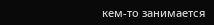кем-то занимается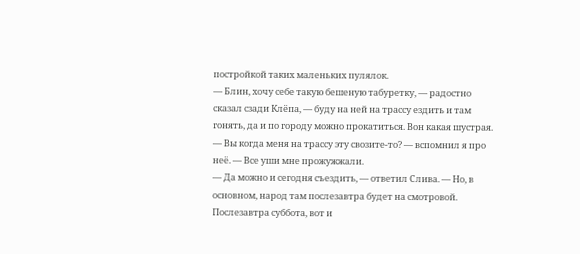постройкой таких маленьких пулялок.
— Блин, хочу себе такую бешеную табуретку, — радостно сказал сзади Клёпа, — буду на ней на трассу ездить и там гонять, да и по городу можно прокатиться. Вон какая шустрая.
— Вы когда меня на трассу эту свозите-то? — вспомнил я про неё. — Все уши мне прожужжали.
— Да можно и сегодня съездить, — ответил Слива. — Но, в основном, народ там послезавтра будет на смотровой. Послезавтра суббота, вот и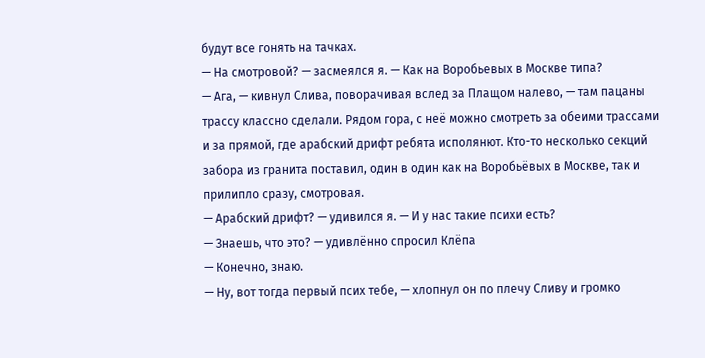будут все гонять на тачках.
— На смотровой? — засмеялся я. — Как на Воробьевых в Москве типа?
— Ага, — кивнул Слива, поворачивая вслед за Плащом налево, — там пацаны трассу классно сделали. Рядом гора, с неё можно смотреть за обеими трассами и за прямой, где арабский дрифт ребята исполянют. Кто-то несколько секций забора из гранита поставил, один в один как на Воробьёвых в Москве, так и прилипло сразу, смотровая.
— Арабский дрифт? — удивился я. — И у нас такие психи есть?
— Знаешь, что это? — удивлённо спросил Клёпа
— Конечно, знаю.
— Ну, вот тогда первый псих тебе, — хлопнул он по плечу Сливу и громко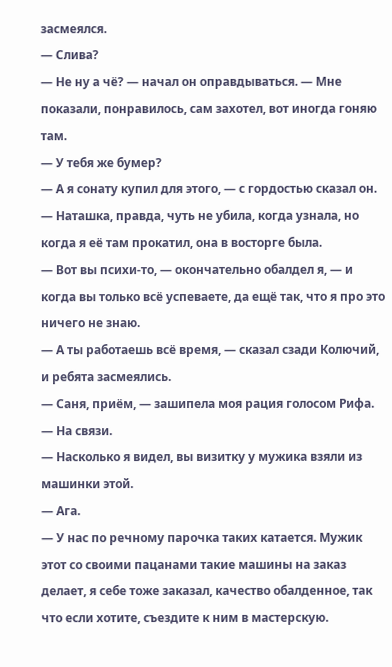засмеялся.
— Слива?
— Не ну а чё? — начал он оправдываться. — Мне показали, понравилось, сам захотел, вот иногда гоняю там.
— У тебя же бумер?
— А я сонату купил для этого, — с гордостью сказал он. — Наташка, правда, чуть не убила, когда узнала, но когда я её там прокатил, она в восторге была.
— Вот вы психи-то, — окончательно обалдел я, — и когда вы только всё успеваете, да ещё так, что я про это ничего не знаю.
— А ты работаешь всё время, — сказал сзади Колючий, и ребята засмеялись.
— Саня, приём, — зашипела моя рация голосом Рифа.
— На связи.
— Насколько я видел, вы визитку у мужика взяли из машинки этой.
— Ага.
— У нас по речному парочка таких катается. Мужик этот со своими пацанами такие машины на заказ делает, я себе тоже заказал, качество обалденное, так что если хотите, съездите к ним в мастерскую.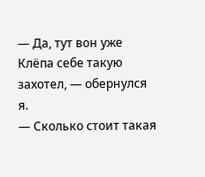— Да, тут вон уже Клёпа себе такую захотел, — обернулся я.
— Сколько стоит такая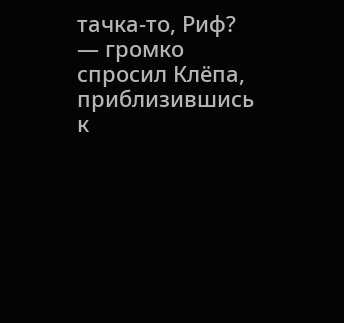тачка-то, Риф? — громко спросил Клёпа, приблизившись к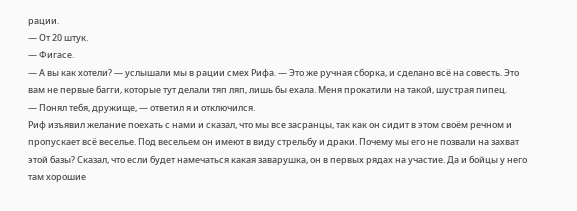рации.
— От 20 штук.
— Фигасе.
— А вы как хотели? — услышали мы в рации смех Рифа. — Это же ручная сборка, и сделано всё на совесть. Это вам не первые багги, которые тут делали тяп ляп, лишь бы ехала. Меня прокатили на такой, шустрая пипец.
— Понял тебя, дружище, — ответил я и отключился.
Риф изъявил желание поехать с нами и сказал, что мы все засранцы, так как он сидит в этом своём речном и пропускает всё веселье. Под весельем он имеют в виду стрельбу и драки. Почему мы его не позвали на захват этой базы? Сказал, что если будет намечаться какая заварушка, он в первых рядах на участие. Да и бойцы у него там хорошие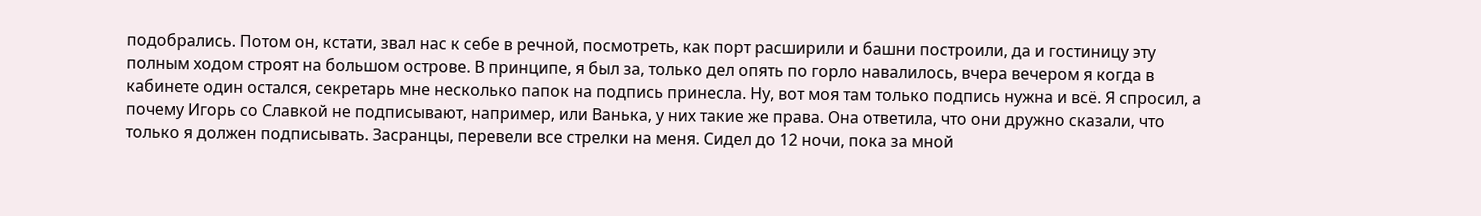подобрались. Потом он, кстати, звал нас к себе в речной, посмотреть, как порт расширили и башни построили, да и гостиницу эту полным ходом строят на большом острове. В принципе, я был за, только дел опять по горло навалилось, вчера вечером я когда в кабинете один остался, секретарь мне несколько папок на подпись принесла. Ну, вот моя там только подпись нужна и всё. Я спросил, а почему Игорь со Славкой не подписывают, например, или Ванька, у них такие же права. Она ответила, что они дружно сказали, что только я должен подписывать. Засранцы, перевели все стрелки на меня. Сидел до 12 ночи, пока за мной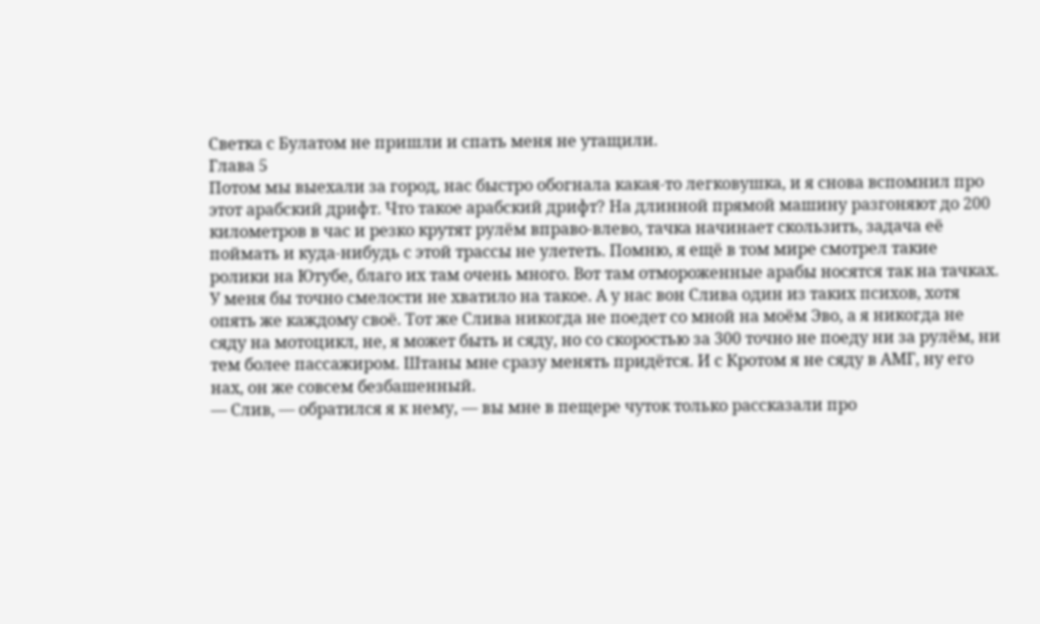Светка с Булатом не пришли и спать меня не утащили.
Глава 5
Потом мы выехали за город, нас быстро обогнала какая-то легковушка, и я снова вспомнил про этот арабский дрифт. Что такое арабский дрифт? На длинной прямой машину разгоняют до 200 километров в час и резко крутят рулём вправо-влево, тачка начинает скользить, задача её поймать и куда-нибудь с этой трассы не улететь. Помню, я ещё в том мире смотрел такие ролики на Ютубе, благо их там очень много. Вот там отмороженные арабы носятся так на тачках. У меня бы точно смелости не хватило на такое. А у нас вон Слива один из таких психов, хотя опять же каждому своё. Тот же Слива никогда не поедет со мной на моём Эво, а я никогда не сяду на мотоцикл, не, я может быть и сяду, но со скоростью за 300 точно не поеду ни за рулём, ни тем более пассажиром. Штаны мне сразу менять придётся. И с Кротом я не сяду в АМГ, ну его нах, он же совсем безбашенный.
— Слив, — обратился я к нему, — вы мне в пещере чуток только рассказали про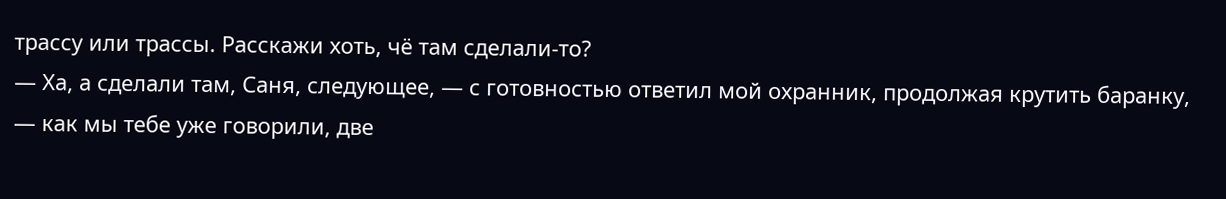трассу или трассы. Расскажи хоть, чё там сделали-то?
— Ха, а сделали там, Саня, следующее, — с готовностью ответил мой охранник, продолжая крутить баранку, — как мы тебе уже говорили, две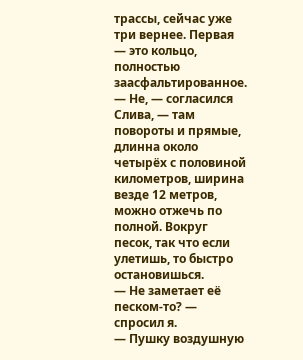трассы, сейчас уже три вернее. Первая — это кольцо, полностью заасфальтированное.
— Не, — согласился Слива, — там повороты и прямые, длинна около четырёх с половиной километров, ширина везде 12 метров, можно отжечь по полной. Вокруг песок, так что если улетишь, то быстро остановишься.
— Не заметает её песком-то? — спросил я.
— Пушку воздушную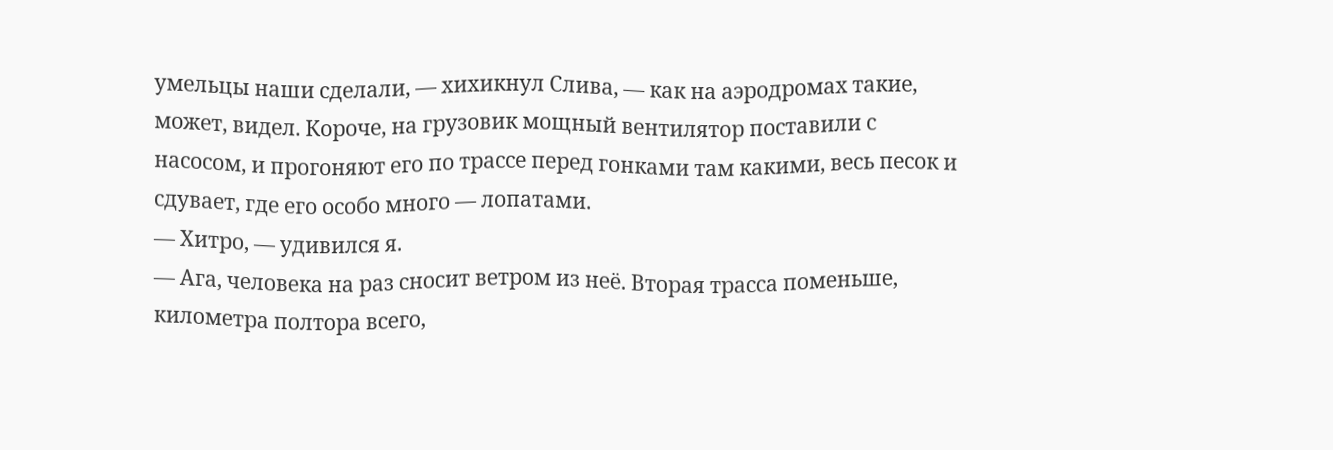умельцы наши сделали, — хихикнул Слива, — как на аэродромах такие, может, видел. Короче, на грузовик мощный вентилятор поставили с насосом, и прогоняют его по трассе перед гонками там какими, весь песок и сдувает, где его особо много — лопатами.
— Хитро, — удивился я.
— Ага, человека на раз сносит ветром из неё. Вторая трасса поменьше, километра полтора всего,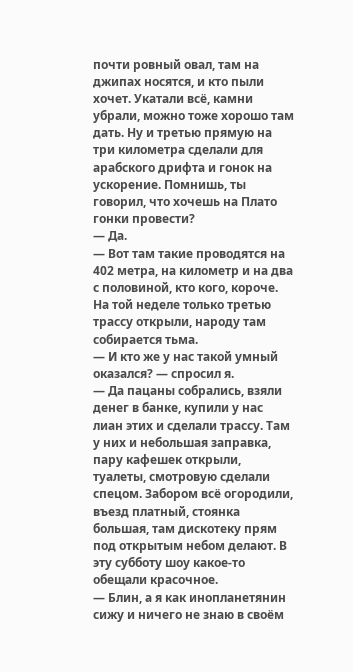почти ровный овал, там на джипах носятся, и кто пыли хочет. Укатали всё, камни убрали, можно тоже хорошо там дать. Ну и третью прямую на три километра сделали для арабского дрифта и гонок на ускорение. Помнишь, ты говорил, что хочешь на Плато гонки провести?
— Да.
— Вот там такие проводятся на 402 метра, на километр и на два с половиной, кто кого, короче. На той неделе только третью трассу открыли, народу там собирается тьма.
— И кто же у нас такой умный оказался? — спросил я.
— Да пацаны собрались, взяли денег в банке, купили у нас лиан этих и сделали трассу. Там у них и небольшая заправка, пару кафешек открыли, туалеты, смотровую сделали спецом. Забором всё огородили, въезд платный, стоянка большая, там дискотеку прям под открытым небом делают. В эту субботу шоу какое-то обещали красочное.
— Блин, а я как инопланетянин сижу и ничего не знаю в своём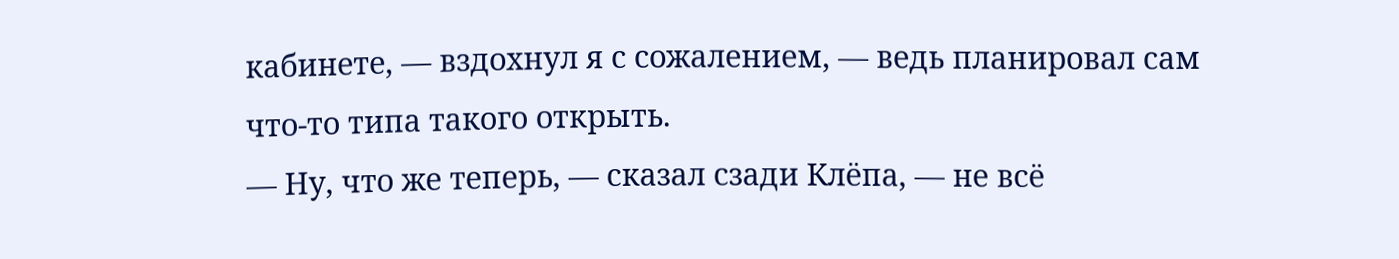кабинете, — вздохнул я с сожалением, — ведь планировал сам что-то типа такого открыть.
— Ну, что же теперь, — сказал сзади Клёпа, — не всё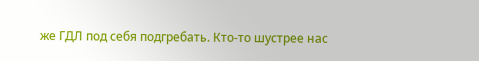же ГДЛ под себя подгребать. Кто-то шустрее нас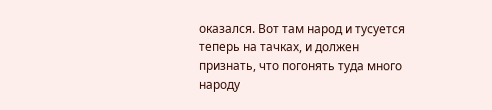оказался. Вот там народ и тусуется теперь на тачках, и должен признать, что погонять туда много народу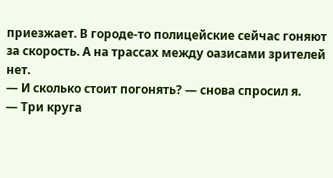приезжает. В городе-то полицейские сейчас гоняют за скорость. А на трассах между оазисами зрителей нет.
— И сколько стоит погонять? — снова спросил я.
— Три круга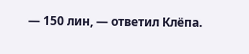— 150 лин, — ответил Клёпа.